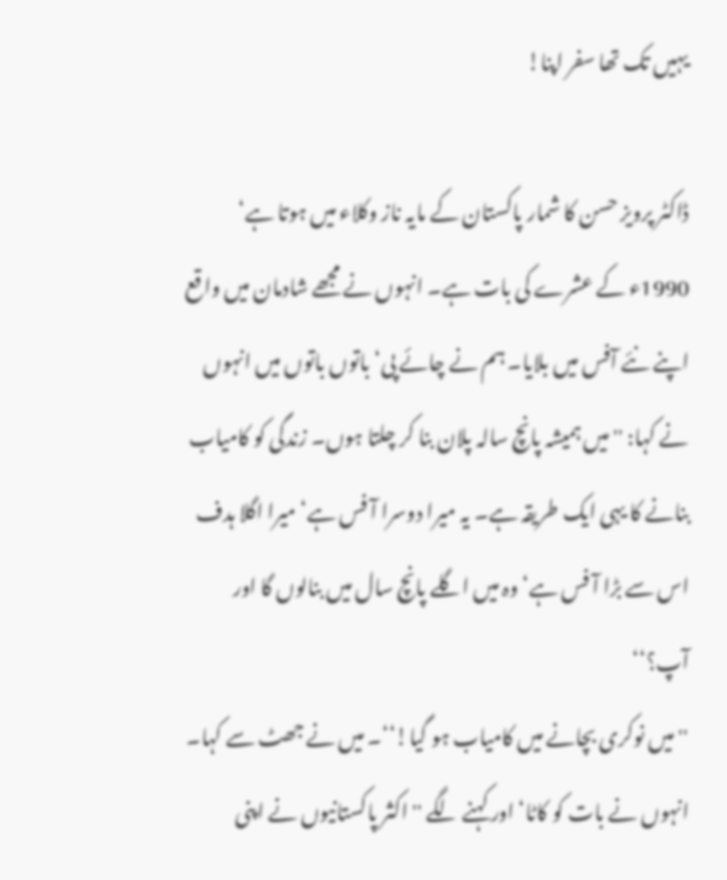یہیں تک تھا سفر اپنا!

ڈاکٹر پرویز حسن کا شمار پاکستان کے مایہ ناز وکلاء میں ہوتا ہے‘ 1990ء کے عشرے کی بات ہے۔ انہوں نے مجھے شادمان میں واقع اپنے نئے آفس میں بلایا۔ ہم نے چائے پی‘ باتوں باتوں میں انہوں نے کہا: ''میں ہمیشہ پانچ سالہ پلان بنا کر چلتا ہوں۔ زندگی کو کامیاب بنانے کا یہی ایک طریقہ ہے۔ یہ میرا دوسرا آ فس ہے‘ میرا اگلا ہدف اس سے بڑا آ فس ہے‘ وہ میں اگلے پانچ سال میں بنالوں گا اور آپ؟‘‘
''میں نوکری بچانے میں کامیاب ہو گیا!‘‘۔ میں نے جھٹ سے کہا۔
انہوں نے بات کو کاٹا‘ اور کہنے لگے '' اکثر پاکستانیوں نے اپنی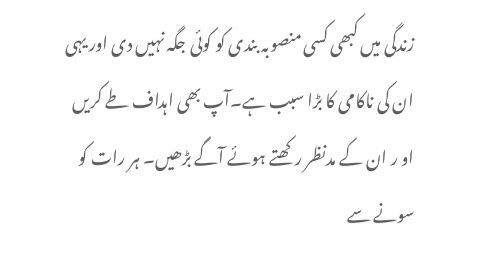زندگی میں کبھی کسی منصوبہ بندی کو کوئی جگہ نہیں دی اور یہی ان کی ناکامی کا بڑا سبب ہے۔آپ بھی اہداف طے کریں او ر ان کے مدنظر رکھتے ہوئے آگے بڑھیں۔ ہر رات کو سونے سے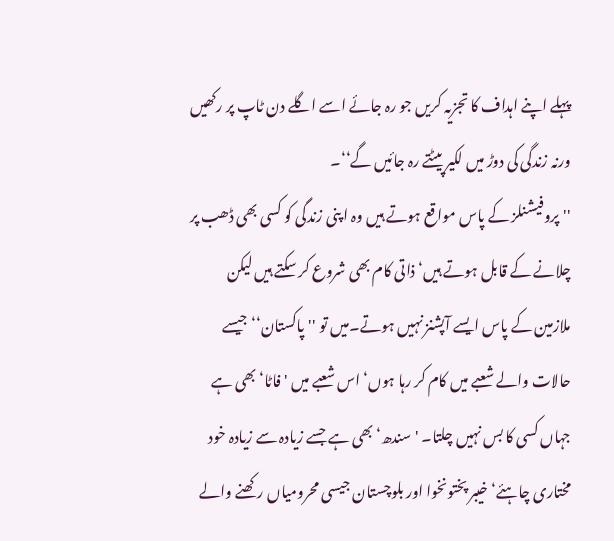پہلے اپنے اہداف کا تجزیہ کریں جو رہ جائے اسے اگلے دن ٹاپ پر رکھیں ورنہ زندگی کی دوڑ میں لکیر پیٹتے رہ جائیں گے‘‘۔
''پروفیشنلز کے پاس مواقع ہوتے ہیں وہ ا پنی زندگی کو کسی بھی ڈھب پر چلانے کے قابل ہوتے ہیں‘ ذاتی کام بھی شروع کر سکتے ہیں لیکن ملازمین کے پاس ایسے آپشنز نہیں ہوتے۔میں تو ''پاکستان‘‘ جیسے حالات والے شعبے میں کام کر رہا ہوں‘ اس شعبے میں 'فاٹا‘ بھی ہے جہاں کسی کا بس نہیں چلتا۔ 'سندھ‘ بھی ہے جسے زیادہ سے زیادہ خود مختاری چاہئے‘ خیبر پختونخوا اور بلوچستان جیسی محرومیاں رکھنے والے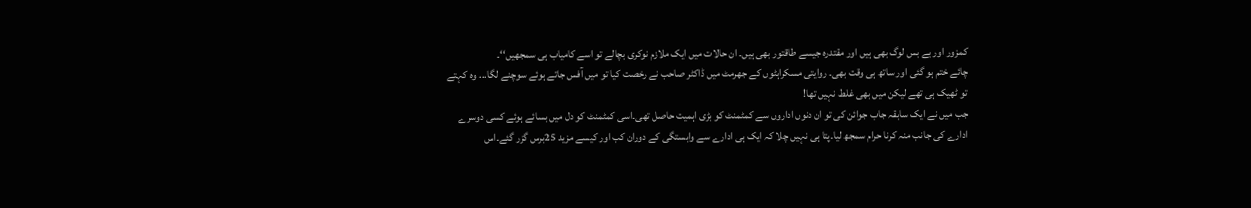کمزور اور بے بس لوگ بھی ہیں اور مقتدرہ جیسے طاقتور بھی ہیں۔ ان حالات میں ایک ملازم نوکری بچالے تو اسے کامیاب ہی سمجھیں‘‘۔
چائے ختم ہو گئی اور ساتھ ہی وقت بھی۔ روایتی مسکراہٹوں کے جھرمٹ میں ڈاکٹر صاحب نے رخصت کیا تو میں آفس جاتے ہوئے سوچنے لگا... وہ کہتے تو ٹھیک ہی تھے لیکن میں بھی غلط نہیں تھا!
جب میں نے ایک سابقہ جاب جوائن کی تو ان دنوں اداروں سے کمٹمنٹ کو بڑی اہمیت حاصل تھی۔اسی کمٹمنٹ کو دل میں بسائے ہوئے کسی دوسرے ادارے کی جانب منہ کرنا حرام سمجھ لیا۔پتا ہی نہیں چلا کہ ایک ہی ادارے سے وابستگی کے دوران کب اور کیسے مزید 25برس گزر گئے۔اس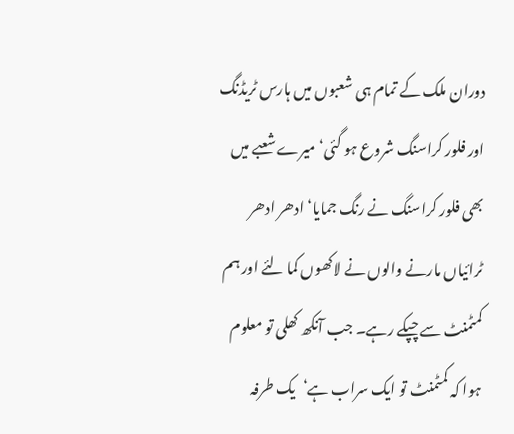دوران ملک کے تمام ہی شعبوں میں ہارس ٹریڈنگ اور فلور کراسنگ شروع ہو گئی‘میرے شعبے میں بھی فلور کراسنگ نے رنگ جمایا‘ ادھر ادھر ٹرائیاں مارنے والوں نے لاکھوں کما لئے اور ہم کمٹمنٹ سے چپکے رہے۔ جب آنکھ کھلی تو معلوم ہوا کہ کمٹمنٹ تو ایک سراب ہے‘یک طرفہ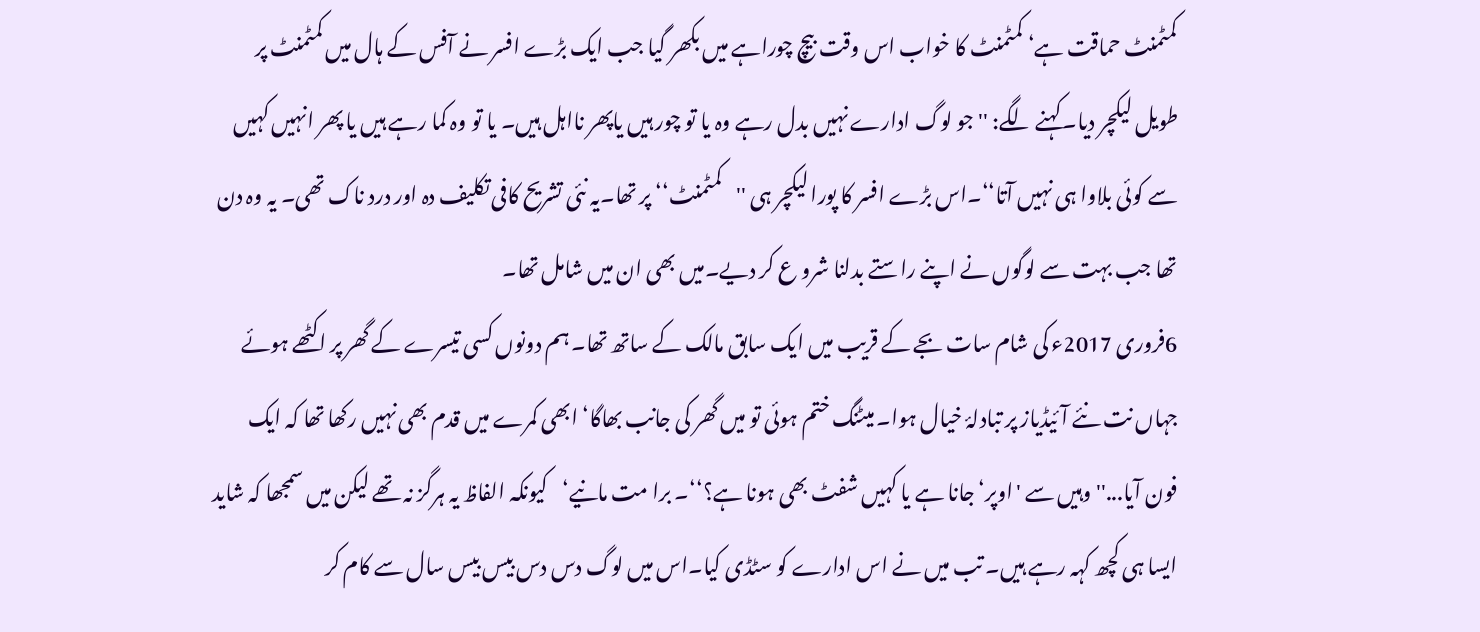کمٹمنٹ حماقت ہے‘ کمٹمنٹ کا خواب اس وقت بیچ چوراہے میں بکھر گیا جب ایک بڑے افسر نے آفس کے ہال میں کمٹمنٹ پر طویل لیکچر دیا۔کہنے لگے: ''جو لوگ ادارے نہیں بدل رہے وہ یا تو چور ہیں یاپھر نااہل ہیں۔ یا تو وہ کما رہے ہیں یا پھر انہیں کہیں سے کوئی بلاوا ہی نہیں آتا‘‘۔اس بڑے افسر کا پورا لیکچر ہی ''کمٹمنٹ‘‘ پر تھا۔یہ نئی تشریح کافی تکلیف دہ اور درد ناک تھی۔ یہ وہ دن تھا جب بہت سے لوگوں نے اپنے راستے بدلنا شرو ع کر دیے۔میں بھی ان میں شامل تھا۔
6فروری 2017ء کی شام سات بجے کے قریب میں ایک سابق مالک کے ساتھ تھا۔ ہم دونوں کسی تیسرے کے گھر پر اکٹھے ہوئے جہاں نت نئے آئیڈیاز پر تبادلۂ خیال ہوا۔ میٹنگ ختم ہوئی تو میں گھر کی جانب بھاگا‘ ابھی کمرے میں قدم بھی نہیں رکھا تھا کہ ایک فون آیا...''وہیں سے 'اوپر‘ جانا ہے یا کہیں شفٹ بھی ہونا ہے؟‘‘۔ برا مت مانیے‘کیونکہ الفاظ یہ ہرگز نہ تھے لیکن میں سمجھا کہ شاید ایسا ہی کچھ کہہ رہے ہیں۔ تب میں نے اس ادارے کو سٹڈی کیا۔اس میں لوگ دس دس بیس بیس سال سے کام کر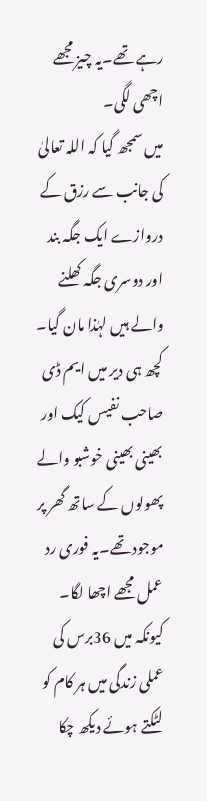رہے تھے۔یہ چیز مجھے اچھی لگی۔
میں سمجھ گیا کہ اللہ تعالیٰ کی جانب سے رزق کے دروازے ایک جگہ بند اور دوسری جگہ کھلنے والے ہیں لہٰذا مان گیا۔ کچھ ہی دیر میں ایم ڈی صاحب نفیس کیک اور بھینی بھینی خوشبو والے پھولوں کے ساتھ گھر پر موجود تھے۔یہ فوری رد عمل مجھے اچھا لگا۔ کیونکہ میں 36برس کی عملی زندگی میں ہر کام کو لٹکتے ہوئے دیکھ چکا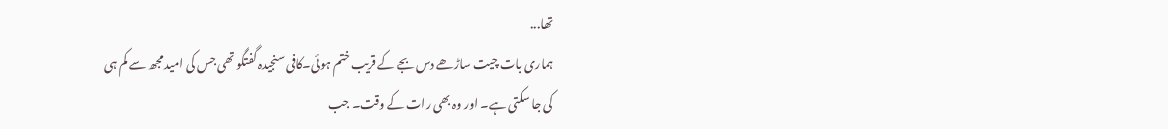تھا...
ہماری بات چیت ساڑھے دس بجے کے قریب ختم ہوئی۔کافی سنجیدہ گفتگو تھی جس کی امید مجھ سے کم ہی کی جا سکتی ہے۔ اور وہ بھی رات کے وقت۔ جب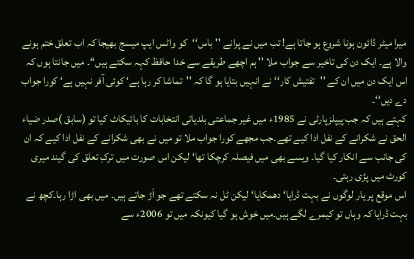میرا میٹر ڈائون ہونا شروع ہو جاتا ہے! تب میں نے پرانے ''باس‘‘کو واٹس ایپ میسج بھیجا کہ اب تعلق ختم ہونے والا ہے۔ ایک دن کی تاخیر سے جواب ملا '' ہم اچھے طریقے سے خدا حافظ کہہ سکتے ہیں‘‘۔ میں جانتا ہوں کہ اس ایک دن میں ان کے ''تفتیش کار‘‘ نے انہیں بتایا ہو گا کہ ''تماشا کر رہا ہے‘ کوئی آفر نہیں ہے‘ کورا جواب دے دیں‘‘۔
کہتے ہیں کہ جب پیپلزپارٹی نے 1985ء میں غیر جماعتی بلدیاتی انتخابات کا بائیکاٹ کیا تو (سابق )صدر ضیاء الحق نے شکرانے کے نفل ادا کیے تھے۔جب مجھے کورا جواب ملا تو میں نے بھی شکرانے کے نفل ادا کیے کہ ان کی جانب سے انکار کیا گیا۔ ویسے بھی میں فیصلہ کرچکا تھا‘ لیکن اس صورت میں ترکِ تعلق کی گیند میری کورٹ میں پڑی رہتی۔
اس موقع پر یار لوگوں نے بہت ڈرایا‘ دھمکایا‘ لیکن ٹل نہ سکتے تھے جو اَڑ جاتے ہیں۔ میں بھی اڑا رہا۔کچھ نے بہت ڈرایا کہ وہاں تو کیمرے لگے ہیں۔میں خوش ہو گیا کیونکہ میں تو 2006ء سے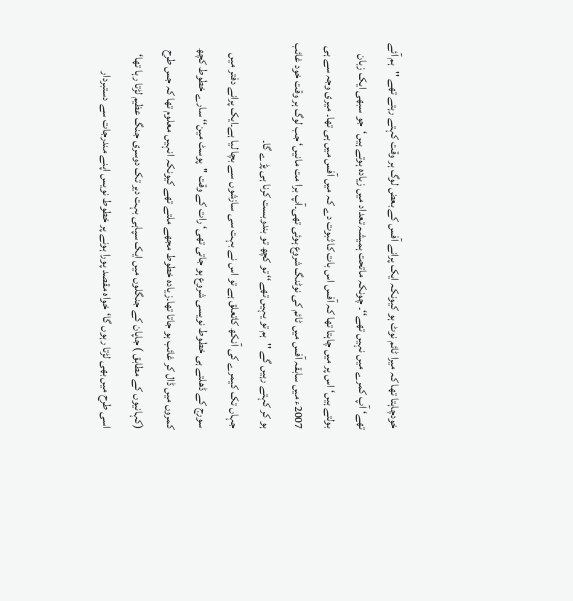خودچاہتا تھا کہ میرا ٹائم نوٹ ہو کیونکہ ایک پرانے آفس کے بعض لوگ ہر وقت کہتے رہتے تھے ''ہم آئے تھے‘ آپ کمرے میں نہیں تھے‘‘۔ چونکہ ماتحت ہمیشہ تعداد میں زیادہ ہوتے ہیں‘جو سبھی ایک زبان بولتے ہیں‘ اس پر میں چاہتا تھا کہ آفس اس بات کا ثبوت دے کہ میں آفس میں ہی تھا۔ میری وجہ سے ہی 2007ء میں سابقہ آفس میں ٹائم کی نوٹنگ شروع ہوئی تھی۔آپ برا مت مانیں‘ جب لوگ ہر وقت خود غائب ہو کر کہتے رہیں گے ''ہم تو یہیں تھے‘‘ تو کچھ تو بندوبست کرنا ہی پڑے گا۔
جہاں تک کیمرے کی آنکھ کاتعلق ہے تو اس نے بہت سی سازشوں سے بچا لیا ہے۔ایک پرانے دفتر میں سورج کے ڈھلتے ہی خطوط نویسی شروع ہو جاتی تھی‘ رات کے وقت ''پوسٹ مین‘‘ سارے خطوط کچھ کمروں میں ڈال کر غائب ہو جاتا تھا۔زیادہ خطوط مجھے ملتے تھے کیونکہ انہیں معلوم تھا کہ جس طرح (کہانیوں کے مطابق ) جاپان کے جنگلوں میں ایک سپاہی بہت دیر تک دوسری جنگ عظیم لڑتا رہا تھا‘ اسی طرح میں بھی لڑتا رہوں گا‘خواہ مقصد پورا ہونے پر خطوط نویس اپنے مندرجات سے دستبردار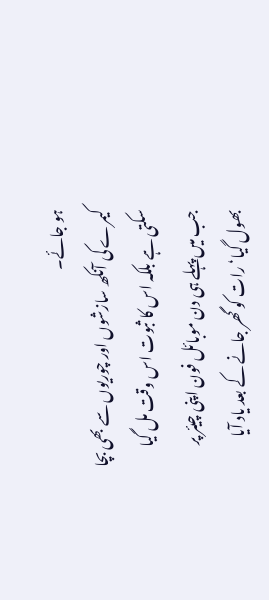ہو جائے۔
کیمرے کی آنکھ سازشوں اور چوریوں سے بھی بچا سکتی ہے بلکہ اس کا ثبوت اس وقت مل گیا جب میں پہلے ہی دن موبائل فون اپنی چیئر پر بھول گیا‘ رات کو گھر جانے کے بعد یاد آیا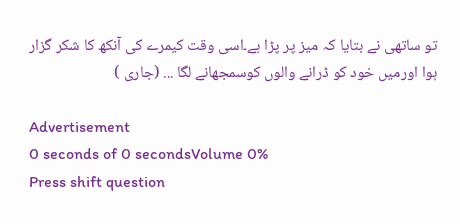تو ساتھی نے بتایا کہ میز پر پڑا ہے۔اسی وقت کیمرے کی آنکھ کا شکر گزار ہوا اورمیں خود کو ڈرانے والوں کوسمجھانے لگا ... (جاری )

Advertisement
0 seconds of 0 secondsVolume 0%
Press shift question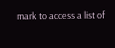mark to access a list of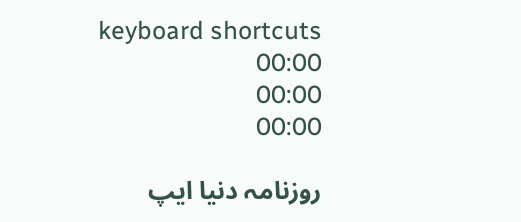keyboard shortcuts
00:00
00:00
00:00

روزنامہ دنیا ایپ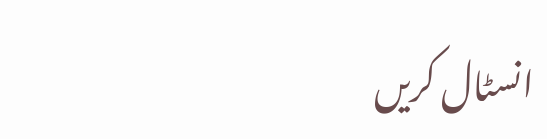انسٹال کریں